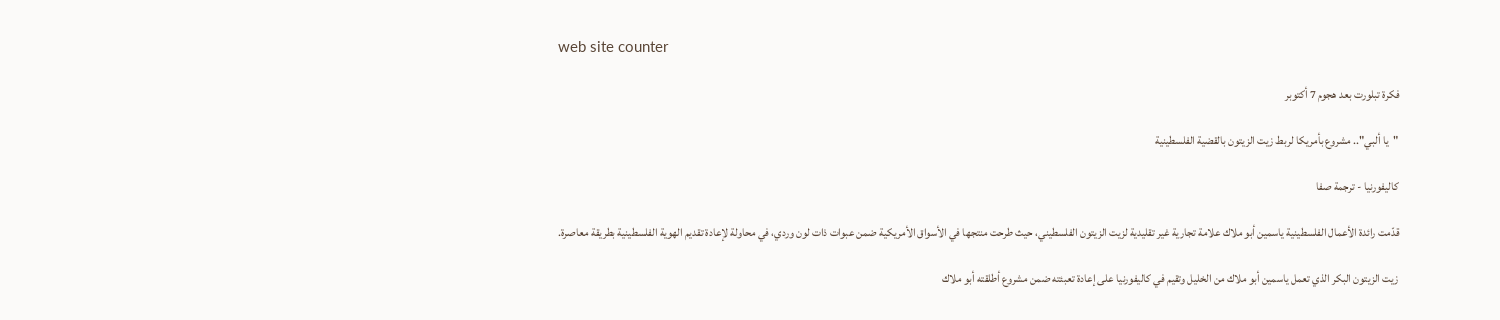web site counter

فكرة تبلورت بعد هجوم 7 أكتوبر

"يا ألبي".. مشروع بأمريكا لربط زيت الزيتون بالقضية الفلسطينية

كاليفورنيا - ترجمة صفا

قدّمت رائدة الأعمال الفلسطينية ياسمين أبو ملاك علامة تجارية غير تقليدية لزيت الزيتون الفلسطيني، حيث طرحت منتجها في الأسواق الأمريكية ضمن عبوات ذات لون وردي، في محاولة لإعادة تقديم الهوية الفلسطينية بطريقة معاصرة.

زيت الزيتون البكر الذي تعمل ياسمين أبو ملاك من الخليل وتقيم في كاليفورنيا على إعادة تعبئته ضمن مشروع أطلقته أبو ملاك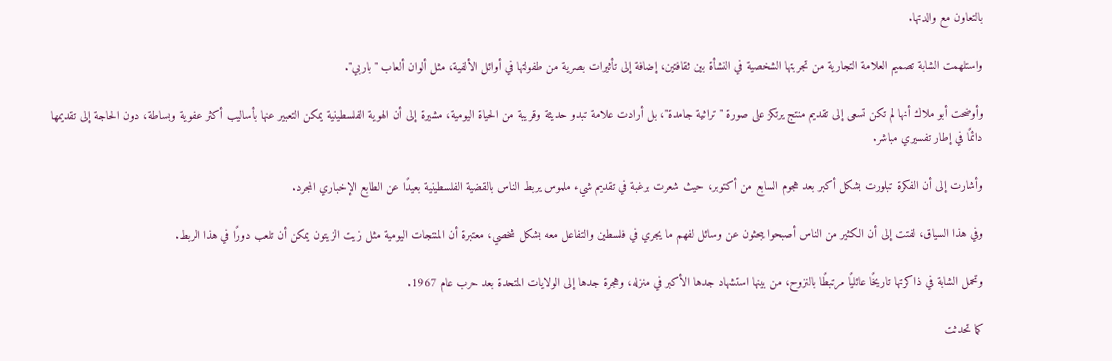بالتعاون مع والدتها.

واستلهمت الشابة تصميم العلامة التجارية من تجربتها الشخصية في النشأة بين ثقافتين، إضافة إلى تأثيرات بصرية من طفولتها في أوائل الألفية، مثل ألوان ألعاب "باربي".

وأوضحت أبو ملاك أنها لم تكن تسعى إلى تقديم منتج يرتكز على صورة "تراثية جامدة"، بل أرادت علامة تبدو حديثة وقريبة من الحياة اليومية، مشيرة إلى أن الهوية الفلسطينية يمكن التعبير عنها بأساليب أكثر عفوية وبساطة، دون الحاجة إلى تقديمها دائمًا في إطار تفسيري مباشر.

وأشارت إلى أن الفكرة تبلورت بشكل أكبر بعد هجوم السابع من أكتوبر، حيث شعرت برغبة في تقديم شيء ملموس يربط الناس بالقضية الفلسطينية بعيدًا عن الطابع الإخباري المجرد.

وفي هذا السياق، لفتت إلى أن الكثير من الناس أصبحوا يبحثون عن وسائل لفهم ما يجري في فلسطين والتفاعل معه بشكل شخصي، معتبرة أن المنتجات اليومية مثل زيت الزيتون يمكن أن تلعب دورًا في هذا الربط.

وتحمل الشابة في ذاكرتها تاريخًا عائليًا مرتبطًا بالنزوح، من بينها استشهاد جدها الأكبر في منزله، وهجرة جدها إلى الولايات المتحدة بعد حرب عام 1967.

كما تحدثت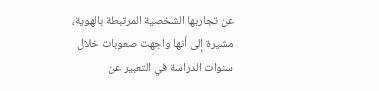عن تجاربها الشخصية المرتبطة بالهوية، مشيرة إلى أنها واجهت صعوبات خلال سنوات الدراسة في التعبير عن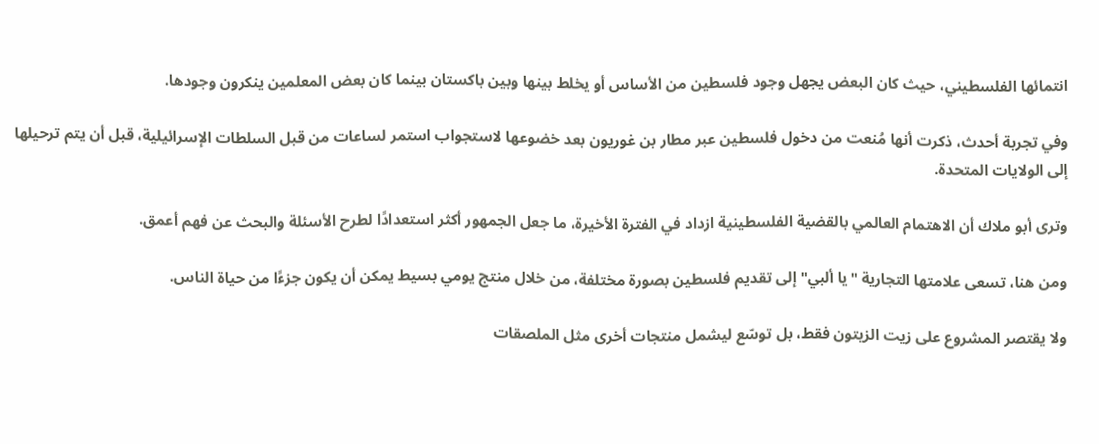انتمائها الفلسطيني، حيث كان البعض يجهل وجود فلسطين من الأساس أو يخلط بينها وبين باكستان بينما كان بعض المعلمين ينكرون وجودها.

وفي تجربة أحدث، ذكرت أنها مُنعت من دخول فلسطين عبر مطار بن غوريون بعد خضوعها لاستجواب استمر لساعات من قبل السلطات الإسرائيلية، قبل أن يتم ترحيلها إلى الولايات المتحدة.

وترى أبو ملاك أن الاهتمام العالمي بالقضية الفلسطينية ازداد في الفترة الأخيرة، ما جعل الجمهور أكثر استعدادًا لطرح الأسئلة والبحث عن فهم أعمق.

ومن هنا، تسعى علامتها التجارية "يا ألبي" إلى تقديم فلسطين بصورة مختلفة، من خلال منتج يومي بسيط يمكن أن يكون جزءًا من حياة الناس.

ولا يقتصر المشروع على زيت الزيتون فقط، بل توسّع ليشمل منتجات أخرى مثل الملصقات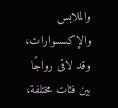والملابس والإكسسوارات، وقد لاقى رواجًا بين فئات مختلفة،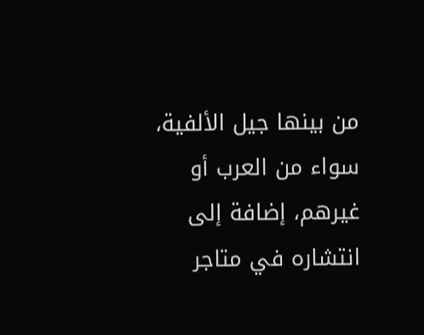من بينها جيل الألفية، سواء من العرب أو غيرهم، إضافة إلى انتشاره في متاجر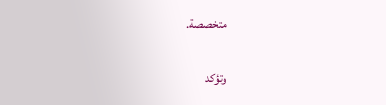متخصصة.

وتؤكد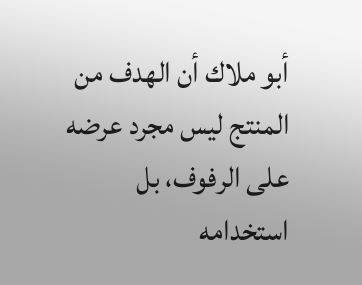أبو ملاك أن الهدف من المنتج ليس مجرد عرضه على الرفوف، بل استخدامه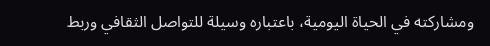ومشاركته في الحياة اليومية، باعتباره وسيلة للتواصل الثقافي وربط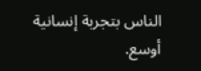الناس بتجربة إنسانية أوسع.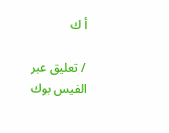أ ك

/ تعليق عبر الفيس بوك